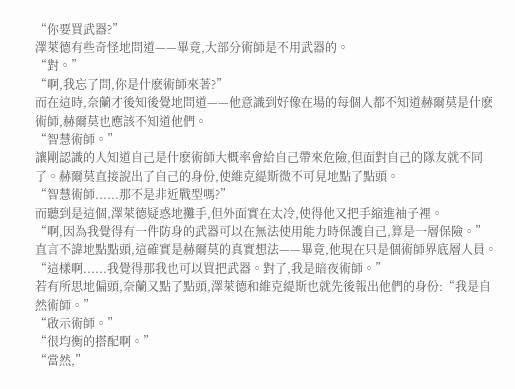“你要買武器?”
澤萊德有些奇怪地問道——畢竟,大部分術師是不用武器的。
“對。”
“啊,我忘了問,你是什麽術師來著?”
而在這時,奈蘭才後知後覺地問道——他意識到好像在場的每個人都不知道赫爾莫是什麽術師,赫爾莫也應該不知道他們。
“智慧術師。”
讓剛認識的人知道自己是什麽術師大概率會給自己帶來危險,但面對自己的隊友就不同了。赫爾莫直接說出了自己的身份,使維克緹斯微不可見地點了點頭。
“智慧術師......那不是非近戰型嗎?”
而聽到是這個,澤萊德疑惑地攤手,但外面實在太冷,使得他又把手縮進袖子裡。
“啊,因為我覺得有一件防身的武器可以在無法使用能力時保護自己,算是一層保險。”
直言不諱地點點頭,這確實是赫爾莫的真實想法——畢竟,他現在只是個術師界底層人員。
“這樣啊......我覺得那我也可以買把武器。對了,我是暗夜術師。”
若有所思地偏頭,奈蘭又點了點頭,澤萊德和維克緹斯也就先後報出他們的身份:“我是自然術師。”
“啟示術師。”
“很均衡的搭配啊。”
“當然,”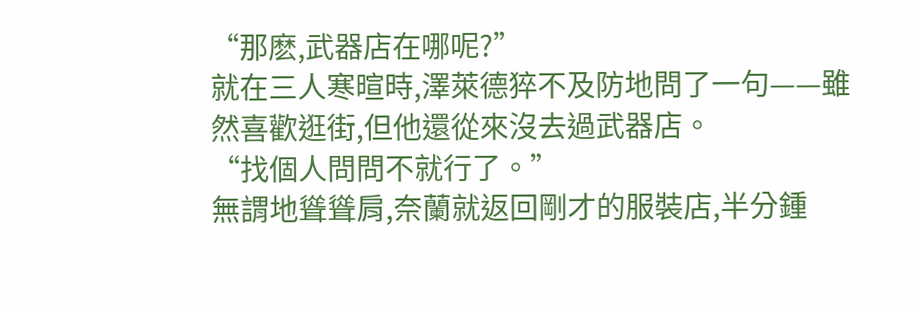“那麽,武器店在哪呢?”
就在三人寒暄時,澤萊德猝不及防地問了一句——雖然喜歡逛街,但他還從來沒去過武器店。
“找個人問問不就行了。”
無謂地聳聳肩,奈蘭就返回剛才的服裝店,半分鍾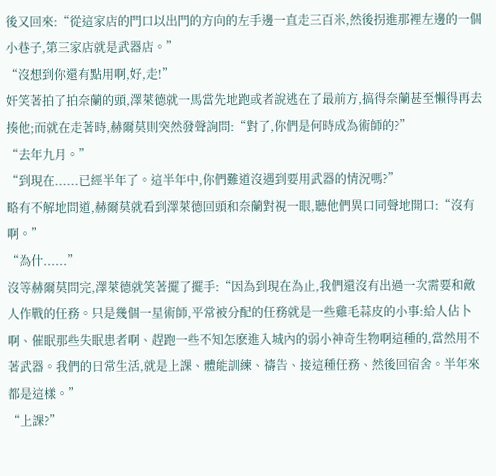後又回來:“從這家店的門口以出門的方向的左手邊一直走三百米,然後拐進那裡左邊的一個小巷子,第三家店就是武器店。”
“沒想到你還有點用啊,好,走!”
奸笑著拍了拍奈蘭的頭,澤萊德就一馬當先地跑或者說逃在了最前方,搞得奈蘭甚至懶得再去揍他;而就在走著時,赫爾莫則突然發聲詢問:“對了,你們是何時成為術師的?”
“去年九月。”
“到現在......已經半年了。這半年中,你們難道沒遇到要用武器的情況嗎?”
略有不解地問道,赫爾莫就看到澤萊德回頭和奈蘭對視一眼,聽他們異口同聲地開口:“沒有啊。”
“為什......”
沒等赫爾莫問完,澤萊德就笑著擺了擺手:“因為到現在為止,我們還沒有出過一次需要和敵人作戰的任務。只是幾個一星術師,平常被分配的任務就是一些雞毛蒜皮的小事:給人佔卜啊、催眠那些失眠患者啊、趕跑一些不知怎麽進入城內的弱小神奇生物啊這種的,當然用不著武器。我們的日常生活,就是上課、體能訓練、禱告、接這種任務、然後回宿舍。半年來都是這樣。”
“上課?”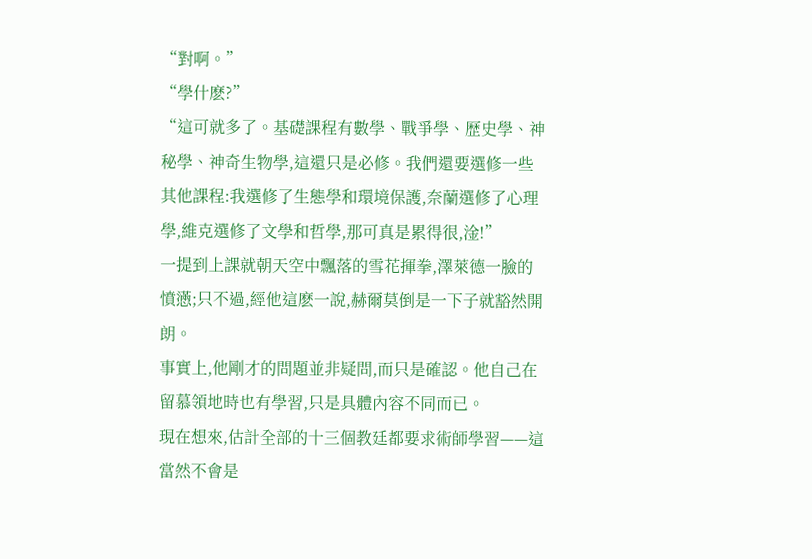“對啊。”
“學什麽?”
“這可就多了。基礎課程有數學、戰爭學、歷史學、神秘學、神奇生物學,這還只是必修。我們還要選修一些其他課程:我選修了生態學和環境保護,奈蘭選修了心理學,維克選修了文學和哲學,那可真是累得很,淦!”
一提到上課就朝天空中飄落的雪花揮拳,澤萊德一臉的憤懣;只不過,經他這麽一說,赫爾莫倒是一下子就豁然開朗。
事實上,他剛才的問題並非疑問,而只是確認。他自己在留慕領地時也有學習,只是具體內容不同而已。
現在想來,估計全部的十三個教廷都要求術師學習——這當然不會是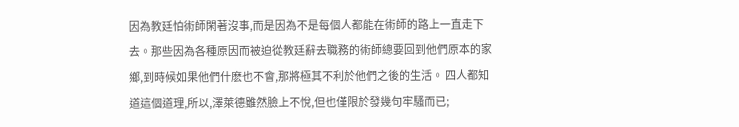因為教廷怕術師閑著沒事,而是因為不是每個人都能在術師的路上一直走下去。那些因為各種原因而被迫從教廷辭去職務的術師總要回到他們原本的家鄉,到時候如果他們什麽也不會,那將極其不利於他們之後的生活。 四人都知道這個道理,所以,澤萊德雖然臉上不悅,但也僅限於發幾句牢騷而已;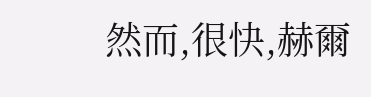然而,很快,赫爾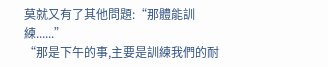莫就又有了其他問題:“那體能訓練......”
“那是下午的事,主要是訓練我們的耐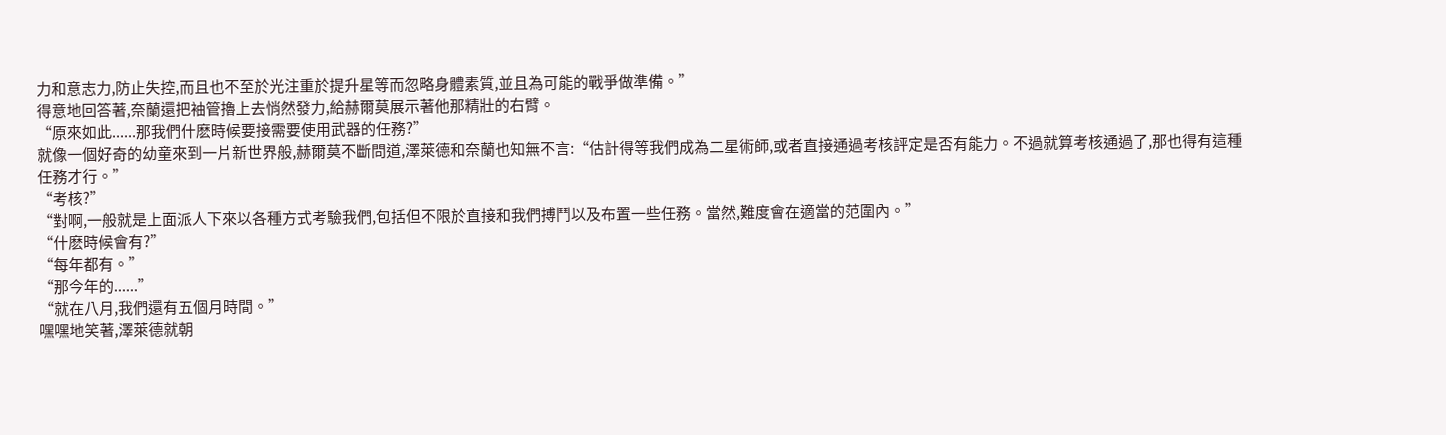力和意志力,防止失控,而且也不至於光注重於提升星等而忽略身體素質,並且為可能的戰爭做準備。”
得意地回答著,奈蘭還把袖管擼上去悄然發力,給赫爾莫展示著他那精壯的右臂。
“原來如此......那我們什麽時候要接需要使用武器的任務?”
就像一個好奇的幼童來到一片新世界般,赫爾莫不斷問道,澤萊德和奈蘭也知無不言:“估計得等我們成為二星術師,或者直接通過考核評定是否有能力。不過就算考核通過了,那也得有這種任務才行。”
“考核?”
“對啊,一般就是上面派人下來以各種方式考驗我們,包括但不限於直接和我們搏鬥以及布置一些任務。當然,難度會在適當的范圍內。”
“什麽時候會有?”
“每年都有。”
“那今年的......”
“就在八月,我們還有五個月時間。”
嘿嘿地笑著,澤萊德就朝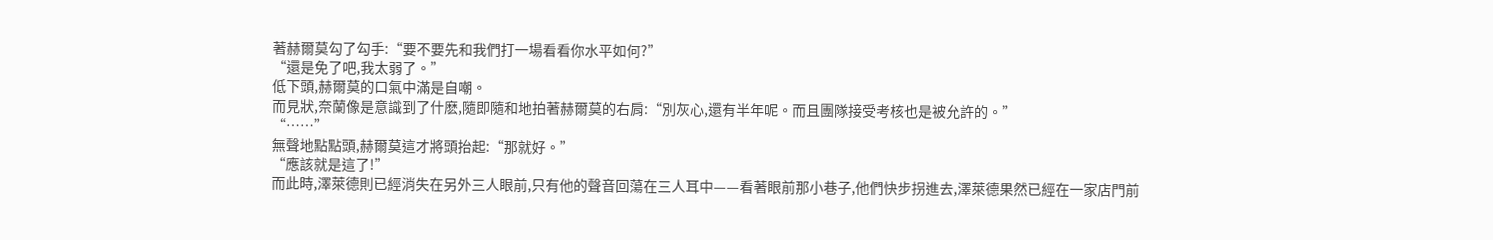著赫爾莫勾了勾手:“要不要先和我們打一場看看你水平如何?”
“還是免了吧,我太弱了。”
低下頭,赫爾莫的口氣中滿是自嘲。
而見狀,奈蘭像是意識到了什麽,隨即隨和地拍著赫爾莫的右肩:“別灰心,還有半年呢。而且團隊接受考核也是被允許的。”
“……”
無聲地點點頭,赫爾莫這才將頭抬起:“那就好。”
“應該就是這了!”
而此時,澤萊德則已經消失在另外三人眼前,只有他的聲音回蕩在三人耳中——看著眼前那小巷子,他們快步拐進去,澤萊德果然已經在一家店門前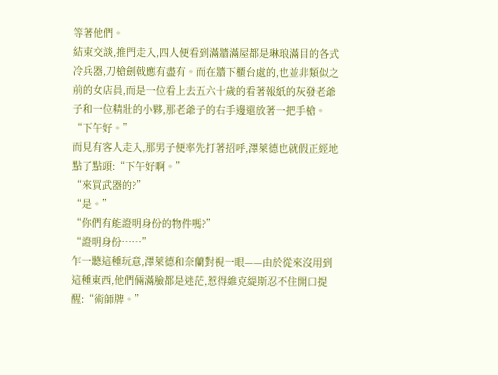等著他們。
結束交談,推門走入,四人便看到滿牆滿屋都是琳琅滿目的各式冷兵器,刀槍劍戟應有盡有。而在牆下櫃台處的,也並非類似之前的女店員,而是一位看上去五六十歲的看著報紙的灰發老爺子和一位精壯的小夥,那老爺子的右手邊還放著一把手槍。
“下午好。”
而見有客人走入,那男子便率先打著招呼,澤萊德也就假正經地點了點頭:“下午好啊。”
“來買武器的?”
“是。”
“你們有能證明身份的物件嗎?”
“證明身份……”
乍一聽這種玩意,澤萊德和奈蘭對視一眼——由於從來沒用到這種東西,他們倆滿臉都是迷茫,惹得維克緹斯忍不住開口提醒:“術師牌。”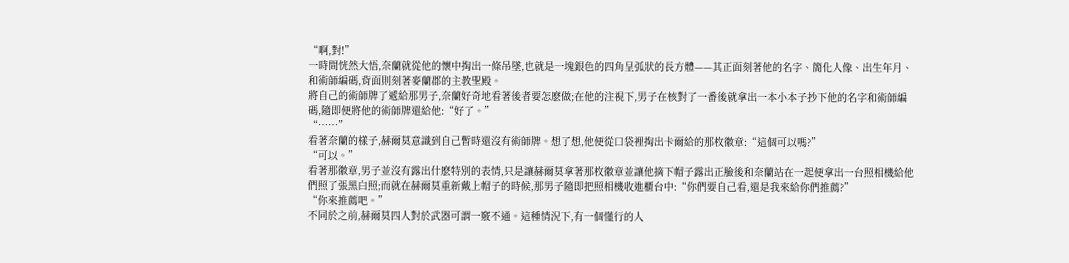“啊,對!”
一時間恍然大悟,奈蘭就從他的懷中掏出一條吊墜,也就是一塊銀色的四角呈弧狀的長方體——其正面刻著他的名字、簡化人像、出生年月、和術師編碼,背面則刻著麥蘭郡的主教聖殿。
將自己的術師牌了遞給那男子,奈蘭好奇地看著後者要怎麽做;在他的注視下,男子在核對了一番後就拿出一本小本子抄下他的名字和術師編碼,隨即便將他的術師牌還給他:“好了。”
“……”
看著奈蘭的樣子,赫爾莫意識到自己暫時還沒有術師牌。想了想,他便從口袋裡掏出卡爾給的那枚徽章:“這個可以嗎?”
“可以。”
看著那徽章,男子並沒有露出什麽特別的表情,只是讓赫爾莫拿著那枚徽章並讓他摘下帽子露出正臉後和奈蘭站在一起便拿出一台照相機給他們照了張黑白照;而就在赫爾莫重新戴上帽子的時候,那男子隨即把照相機收進櫃台中:“你們要自己看,還是我來給你們推薦?”
“你來推薦吧。”
不同於之前,赫爾莫四人對於武器可謂一竅不通。這種情況下,有一個懂行的人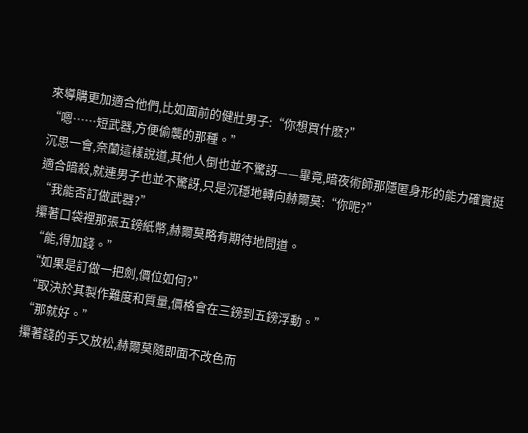來導購更加適合他們,比如面前的健壯男子:“你想買什麽?”
“嗯……短武器,方便偷襲的那種。”
沉思一會,奈蘭這樣說道,其他人倒也並不驚訝——畢竟,暗夜術師那隱匿身形的能力確實挺適合暗殺,就連男子也並不驚訝,只是沉穩地轉向赫爾莫:“你呢?”
“我能否訂做武器?”
攥著口袋裡那張五鎊紙幣,赫爾莫略有期待地問道。
“能,得加錢。”
“如果是訂做一把劍,價位如何?”
“取決於其製作難度和質量,價格會在三鎊到五鎊浮動。”
“那就好。”
攥著錢的手又放松,赫爾莫隨即面不改色而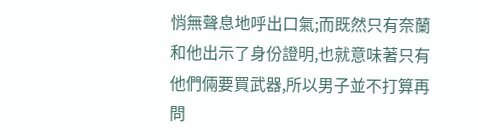悄無聲息地呼出口氣;而既然只有奈蘭和他出示了身份證明,也就意味著只有他們倆要買武器,所以男子並不打算再問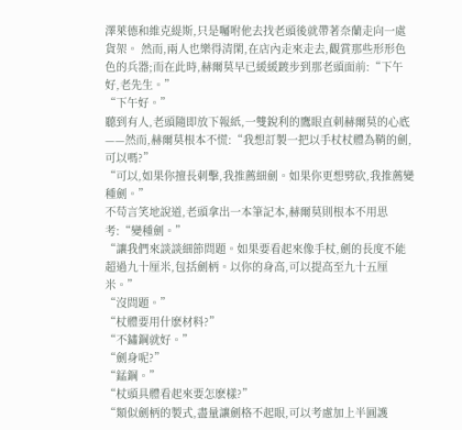澤萊德和維克緹斯,只是囑咐他去找老頭後就帶著奈蘭走向一處貨架。 然而,兩人也樂得清閑,在店內走來走去,觀賞那些形形色色的兵器;而在此時,赫爾莫早已緩緩踱步到那老頭面前:“下午好,老先生。”
“下午好。”
聽到有人,老頭隨即放下報紙,一雙銳利的鷹眼直刺赫爾莫的心底——然而,赫爾莫根本不慌:“我想訂製一把以手杖杖體為鞘的劍,可以嗎?”
“可以,如果你擅長刺擊,我推薦細劍。如果你更想劈砍,我推薦變種劍。”
不苟言笑地說道,老頭拿出一本筆記本,赫爾莫則根本不用思考:“變種劍。”
“讓我們來談談細節問題。如果要看起來像手杖,劍的長度不能超過九十厘米,包括劍柄。以你的身高,可以提高至九十五厘米。”
“沒問題。”
“杖體要用什麽材料?”
“不鏽鋼就好。”
“劍身呢?”
“錳鋼。”
“杖頭具體看起來要怎麽樣?”
“類似劍柄的製式,盡量讓劍格不起眼,可以考慮加上半圓護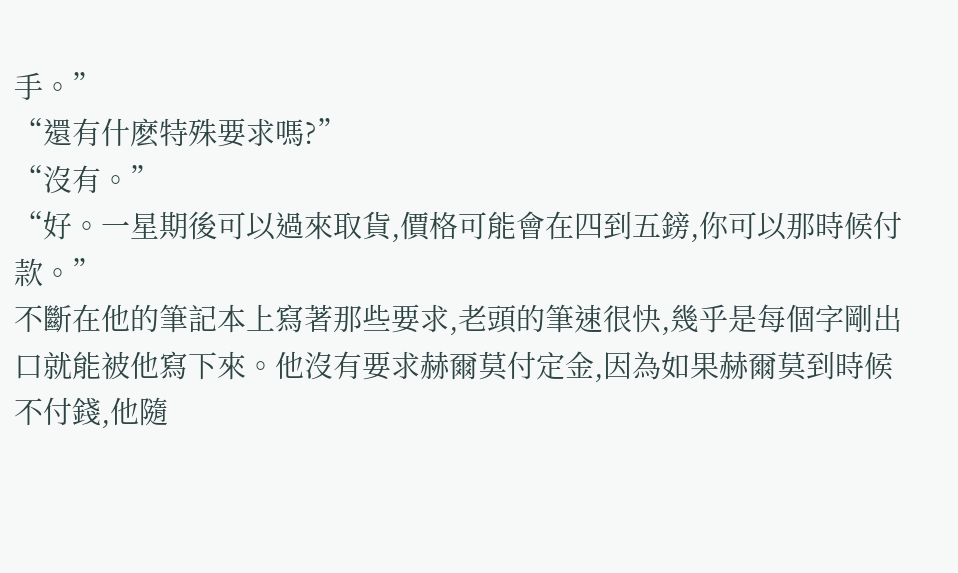手。”
“還有什麽特殊要求嗎?”
“沒有。”
“好。一星期後可以過來取貨,價格可能會在四到五鎊,你可以那時候付款。”
不斷在他的筆記本上寫著那些要求,老頭的筆速很快,幾乎是每個字剛出口就能被他寫下來。他沒有要求赫爾莫付定金,因為如果赫爾莫到時候不付錢,他隨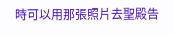時可以用那張照片去聖殿告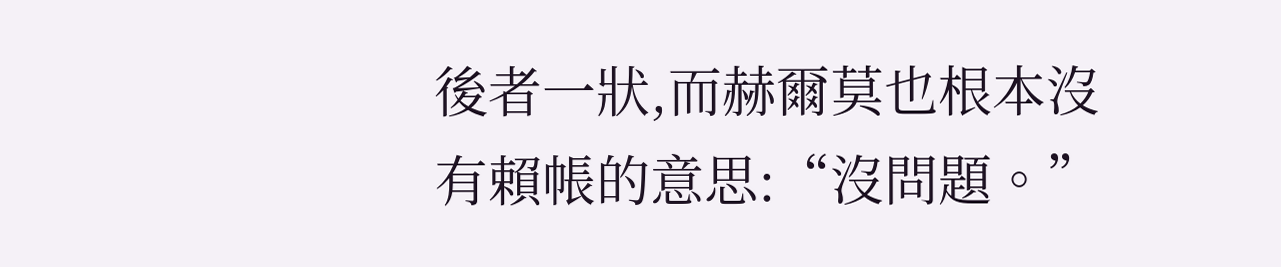後者一狀,而赫爾莫也根本沒有賴帳的意思:“沒問題。”